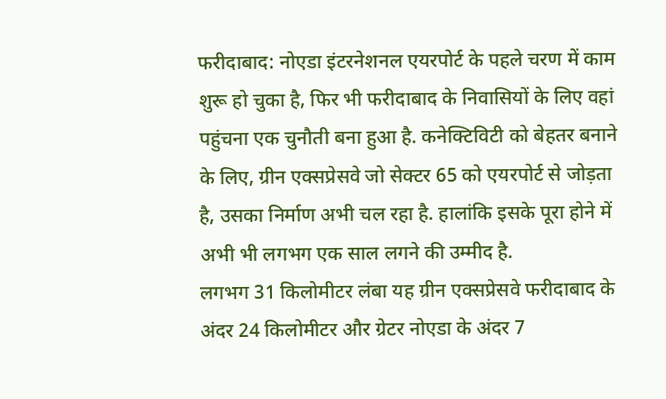फरीदाबाद: नोएडा इंटरनेशनल एयरपोर्ट के पहले चरण में काम शुरू हो चुका है, फिर भी फरीदाबाद के निवासियों के लिए वहां पहुंचना एक चुनौती बना हुआ है. कनेक्टिविटी को बेहतर बनाने के लिए, ग्रीन एक्सप्रेसवे जो सेक्टर 65 को एयरपोर्ट से जोड़ता है, उसका निर्माण अभी चल रहा है. हालांकि इसके पूरा होने में अभी भी लगभग एक साल लगने की उम्मीद है.
लगभग 31 किलोमीटर लंबा यह ग्रीन एक्सप्रेसवे फरीदाबाद के अंदर 24 किलोमीटर और ग्रेटर नोएडा के अंदर 7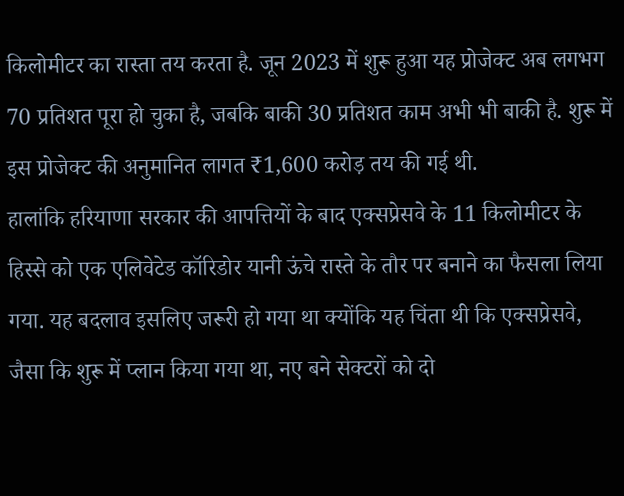किलोमीटर का रास्ता तय करता है. जून 2023 में शुरू हुआ यह प्रोजेक्ट अब लगभग 70 प्रतिशत पूरा हो चुका है, जबकि बाकी 30 प्रतिशत काम अभी भी बाकी है. शुरू में इस प्रोजेक्ट की अनुमानित लागत ₹1,600 करोड़ तय की गई थी.
हालांकि हरियाणा सरकार की आपत्तियों के बाद एक्सप्रेसवे के 11 किलोमीटर के हिस्से को एक एलिवेटेड कॉरिडोर यानी ऊंचे रास्ते के तौर पर बनाने का फैसला लिया गया. यह बदलाव इसलिए जरूरी हो गया था क्योंकि यह चिंता थी कि एक्सप्रेसवे, जैसा कि शुरू में प्लान किया गया था, नए बने सेक्टरों को दो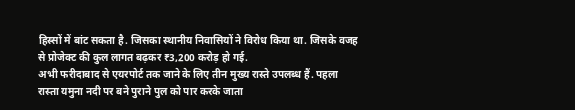हिस्सों में बांट सकता है. जिसका स्थानीय निवासियों ने विरोध किया था. जिसके वजह से प्रोजेक्ट की कुल लागत बढ़कर ₹3,200 करोड़ हो गई.
अभी फरीदाबाद से एयरपोर्ट तक जाने के लिए तीन मुख्य रास्ते उपलब्ध हैं. पहला रास्ता यमुना नदी पर बने पुराने पुल को पार करके जाता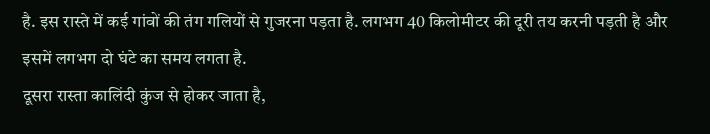है. इस रास्ते में कई गांवों की तंग गलियों से गुजरना पड़ता है. लगभग 40 किलोमीटर की दूरी तय करनी पड़ती है और इसमें लगभग दो घंटे का समय लगता है.
दूसरा रास्ता कालिंदी कुंज से होकर जाता है,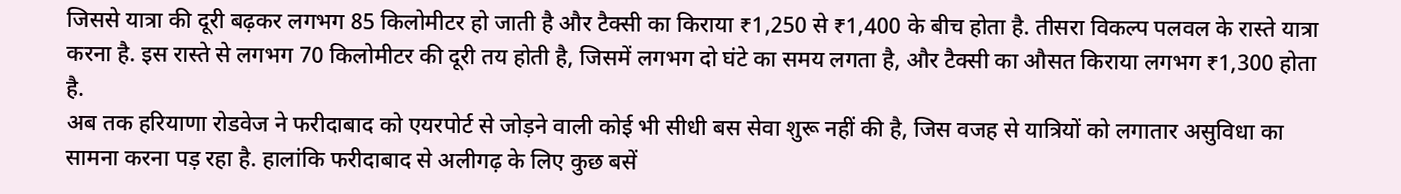जिससे यात्रा की दूरी बढ़कर लगभग 85 किलोमीटर हो जाती है और टैक्सी का किराया ₹1,250 से ₹1,400 के बीच होता है. तीसरा विकल्प पलवल के रास्ते यात्रा करना है. इस रास्ते से लगभग 70 किलोमीटर की दूरी तय होती है, जिसमें लगभग दो घंटे का समय लगता है, और टैक्सी का औसत किराया लगभग ₹1,300 होता है.
अब तक हरियाणा रोडवेज ने फरीदाबाद को एयरपोर्ट से जोड़ने वाली कोई भी सीधी बस सेवा शुरू नहीं की है, जिस वजह से यात्रियों को लगातार असुविधा का सामना करना पड़ रहा है. हालांकि फरीदाबाद से अलीगढ़ के लिए कुछ बसें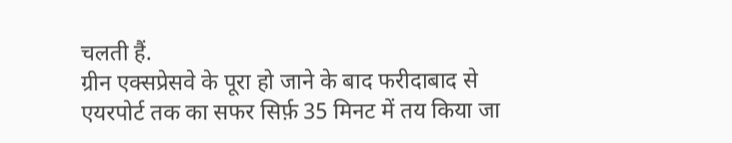चलती हैं.
ग्रीन एक्सप्रेसवे के पूरा हो जाने के बाद फरीदाबाद से एयरपोर्ट तक का सफर सिर्फ़ 35 मिनट में तय किया जा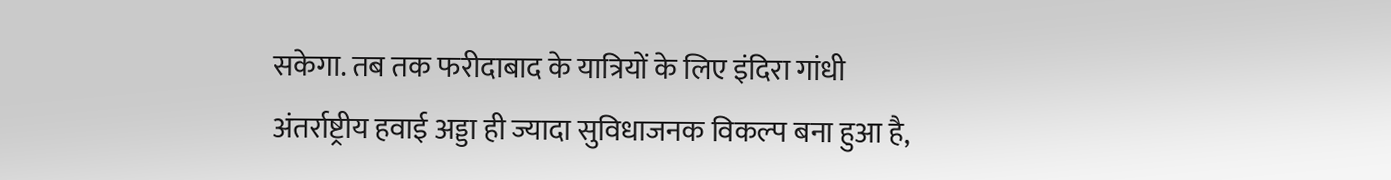सकेगा. तब तक फरीदाबाद के यात्रियों के लिए इंदिरा गांधी अंतर्राष्ट्रीय हवाई अड्डा ही ज्यादा सुविधाजनक विकल्प बना हुआ है,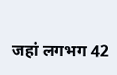जहां लगभग 42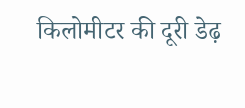किलोमीटर की दूरी डेढ़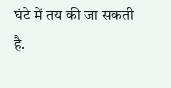घंटे में तय की जा सकती है.